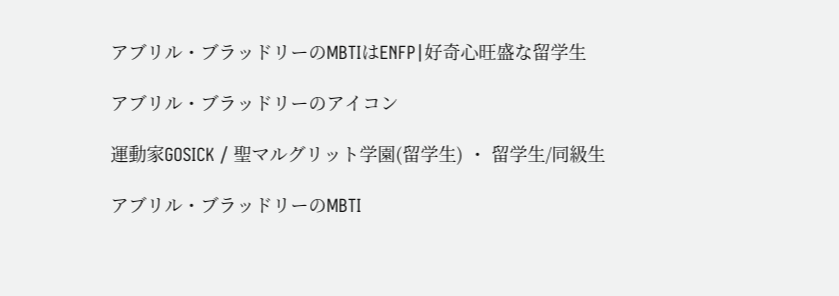アブリル・ブラッドリーのMBTIはENFP|好奇心旺盛な留学生

アブリル・ブラッドリーのアイコン

運動家GOSICK / 聖マルグリット学園(留学生) ・ 留学生/同級生

アブリル・ブラッドリーのMBTI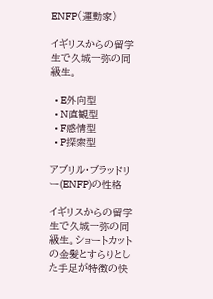ENFP(運動家)

イギリスからの留学生で久城一弥の同級生。

  • E外向型
  • N直観型
  • F感情型
  • P探索型

アブリル・ブラッドリー(ENFP)の性格

イギリスからの留学生で久城一弥の同級生。ショートカットの金髪とすらりとした手足が特徴の快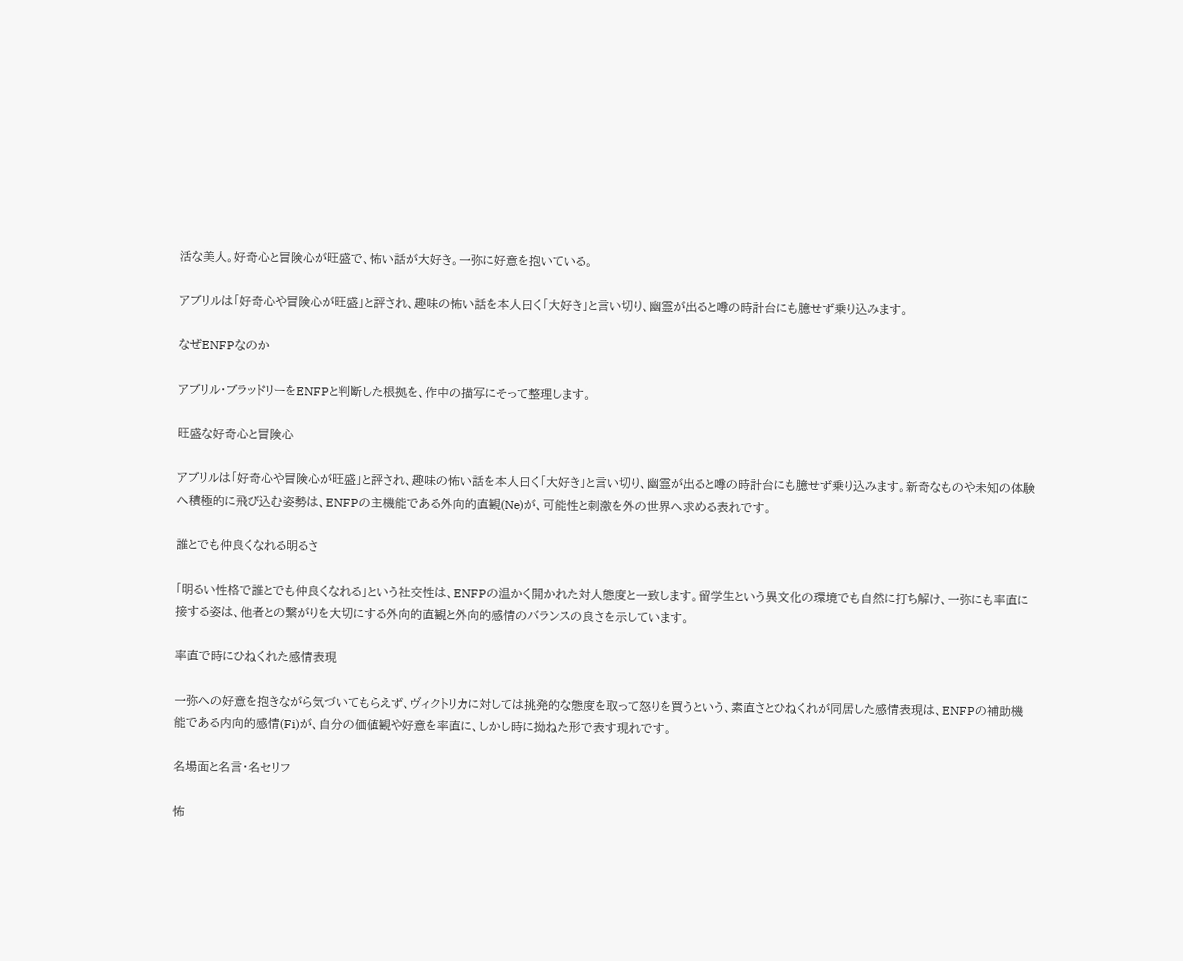活な美人。好奇心と冒険心が旺盛で、怖い話が大好き。一弥に好意を抱いている。

アブリルは「好奇心や冒険心が旺盛」と評され、趣味の怖い話を本人曰く「大好き」と言い切り、幽霊が出ると噂の時計台にも臆せず乗り込みます。

なぜENFPなのか

アブリル・ブラッドリーをENFPと判断した根拠を、作中の描写にそって整理します。

旺盛な好奇心と冒険心

アブリルは「好奇心や冒険心が旺盛」と評され、趣味の怖い話を本人曰く「大好き」と言い切り、幽霊が出ると噂の時計台にも臆せず乗り込みます。新奇なものや未知の体験へ積極的に飛び込む姿勢は、ENFPの主機能である外向的直観(Ne)が、可能性と刺激を外の世界へ求める表れです。

誰とでも仲良くなれる明るさ

「明るい性格で誰とでも仲良くなれる」という社交性は、ENFPの温かく開かれた対人態度と一致します。留学生という異文化の環境でも自然に打ち解け、一弥にも率直に接する姿は、他者との繋がりを大切にする外向的直観と外向的感情のバランスの良さを示しています。

率直で時にひねくれた感情表現

一弥への好意を抱きながら気づいてもらえず、ヴィクトリカに対しては挑発的な態度を取って怒りを買うという、素直さとひねくれが同居した感情表現は、ENFPの補助機能である内向的感情(Fi)が、自分の価値観や好意を率直に、しかし時に拗ねた形で表す現れです。

名場面と名言・名セリフ

怖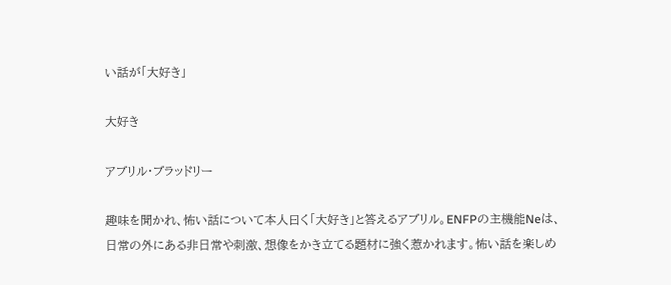い話が「大好き」

大好き

アブリル・ブラッドリー

趣味を聞かれ、怖い話について本人曰く「大好き」と答えるアブリル。ENFPの主機能Neは、日常の外にある非日常や刺激、想像をかき立てる題材に強く惹かれます。怖い話を楽しめ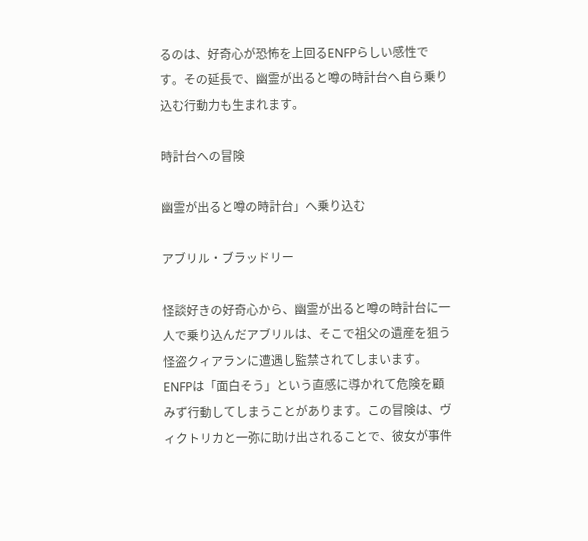るのは、好奇心が恐怖を上回るENFPらしい感性です。その延長で、幽霊が出ると噂の時計台へ自ら乗り込む行動力も生まれます。

時計台への冒険

幽霊が出ると噂の時計台」へ乗り込む

アブリル・ブラッドリー

怪談好きの好奇心から、幽霊が出ると噂の時計台に一人で乗り込んだアブリルは、そこで祖父の遺産を狙う怪盗クィアランに遭遇し監禁されてしまいます。ENFPは「面白そう」という直感に導かれて危険を顧みず行動してしまうことがあります。この冒険は、ヴィクトリカと一弥に助け出されることで、彼女が事件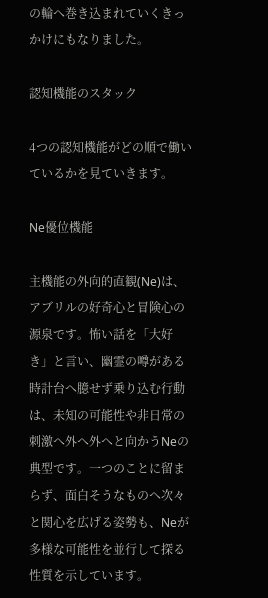の輪へ巻き込まれていくきっかけにもなりました。

認知機能のスタック

4つの認知機能がどの順で働いているかを見ていきます。

Ne優位機能

主機能の外向的直観(Ne)は、アブリルの好奇心と冒険心の源泉です。怖い話を「大好き」と言い、幽霊の噂がある時計台へ臆せず乗り込む行動は、未知の可能性や非日常の刺激へ外へ外へと向かうNeの典型です。一つのことに留まらず、面白そうなものへ次々と関心を広げる姿勢も、Neが多様な可能性を並行して探る性質を示しています。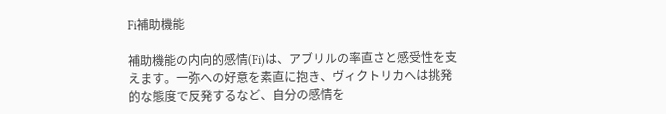Fi補助機能

補助機能の内向的感情(Fi)は、アブリルの率直さと感受性を支えます。一弥への好意を素直に抱き、ヴィクトリカへは挑発的な態度で反発するなど、自分の感情を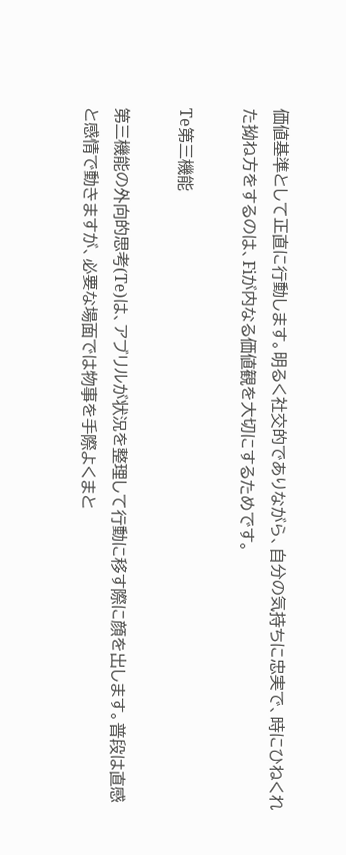価値基準として正直に行動します。明るく社交的でありながら、自分の気持ちに忠実で、時にひねくれた拗ね方をするのは、Fiが内なる価値観を大切にするためです。

Te第三機能

第三機能の外向的思考(Te)は、アブリルが状況を整理して行動に移す際に顔を出します。普段は直感と感情で動きますが、必要な場面では物事を手際よくまと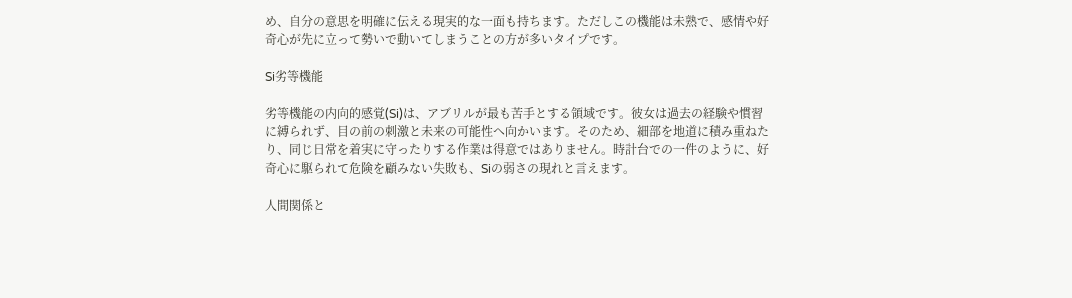め、自分の意思を明確に伝える現実的な一面も持ちます。ただしこの機能は未熟で、感情や好奇心が先に立って勢いで動いてしまうことの方が多いタイプです。

Si劣等機能

劣等機能の内向的感覚(Si)は、アブリルが最も苦手とする領域です。彼女は過去の経験や慣習に縛られず、目の前の刺激と未来の可能性へ向かいます。そのため、細部を地道に積み重ねたり、同じ日常を着実に守ったりする作業は得意ではありません。時計台での一件のように、好奇心に駆られて危険を顧みない失敗も、Siの弱さの現れと言えます。

人間関係と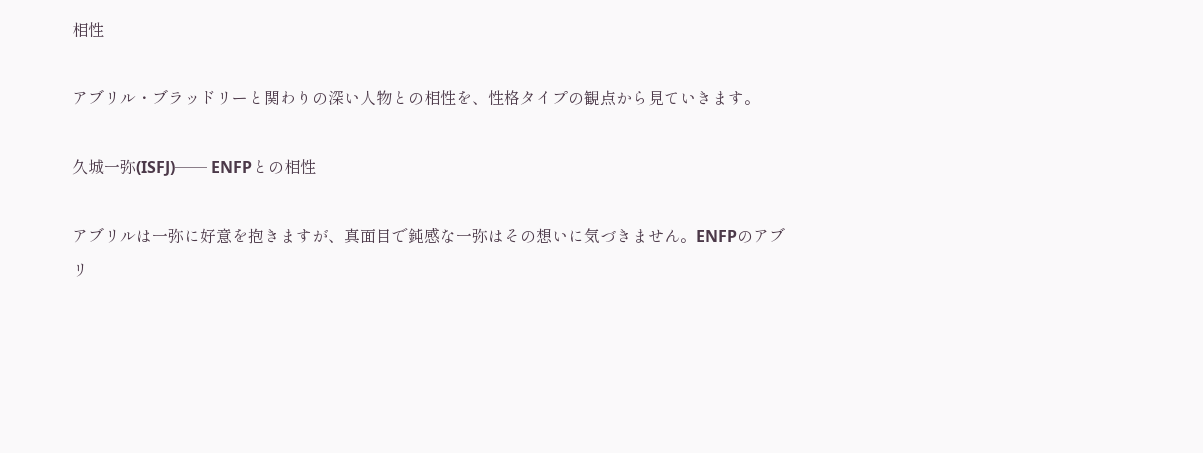相性

アブリル・ブラッドリーと関わりの深い人物との相性を、性格タイプの観点から見ていきます。

久城一弥(ISFJ)── ENFPとの相性

アブリルは一弥に好意を抱きますが、真面目で鈍感な一弥はその想いに気づきません。ENFPのアブリ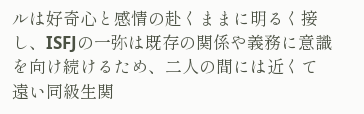ルは好奇心と感情の赴くままに明るく接し、ISFJの一弥は既存の関係や義務に意識を向け続けるため、二人の間には近くて遠い同級生関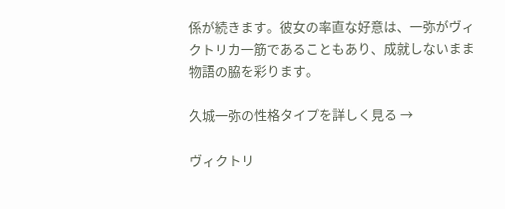係が続きます。彼女の率直な好意は、一弥がヴィクトリカ一筋であることもあり、成就しないまま物語の脇を彩ります。

久城一弥の性格タイプを詳しく見る →

ヴィクトリ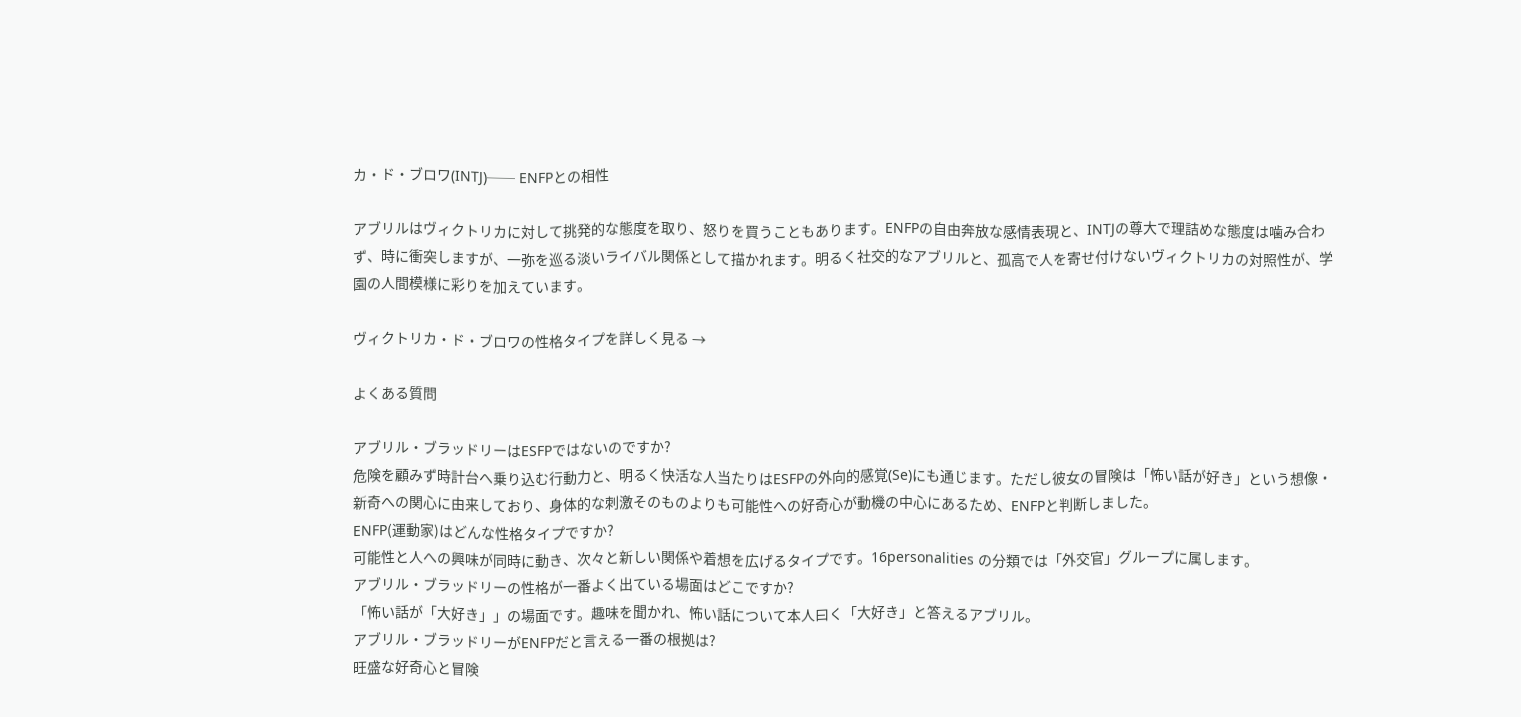カ・ド・ブロワ(INTJ)── ENFPとの相性

アブリルはヴィクトリカに対して挑発的な態度を取り、怒りを買うこともあります。ENFPの自由奔放な感情表現と、INTJの尊大で理詰めな態度は噛み合わず、時に衝突しますが、一弥を巡る淡いライバル関係として描かれます。明るく社交的なアブリルと、孤高で人を寄せ付けないヴィクトリカの対照性が、学園の人間模様に彩りを加えています。

ヴィクトリカ・ド・ブロワの性格タイプを詳しく見る →

よくある質問

アブリル・ブラッドリーはESFPではないのですか?
危険を顧みず時計台へ乗り込む行動力と、明るく快活な人当たりはESFPの外向的感覚(Se)にも通じます。ただし彼女の冒険は「怖い話が好き」という想像・新奇への関心に由来しており、身体的な刺激そのものよりも可能性への好奇心が動機の中心にあるため、ENFPと判断しました。
ENFP(運動家)はどんな性格タイプですか?
可能性と人への興味が同時に動き、次々と新しい関係や着想を広げるタイプです。16personalities の分類では「外交官」グループに属します。
アブリル・ブラッドリーの性格が一番よく出ている場面はどこですか?
「怖い話が「大好き」」の場面です。趣味を聞かれ、怖い話について本人曰く「大好き」と答えるアブリル。
アブリル・ブラッドリーがENFPだと言える一番の根拠は?
旺盛な好奇心と冒険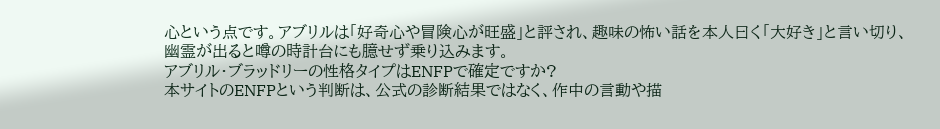心という点です。アブリルは「好奇心や冒険心が旺盛」と評され、趣味の怖い話を本人曰く「大好き」と言い切り、幽霊が出ると噂の時計台にも臆せず乗り込みます。
アブリル・ブラッドリーの性格タイプはENFPで確定ですか?
本サイトのENFPという判断は、公式の診断結果ではなく、作中の言動や描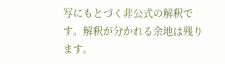写にもとづく非公式の解釈です。解釈が分かれる余地は残ります。